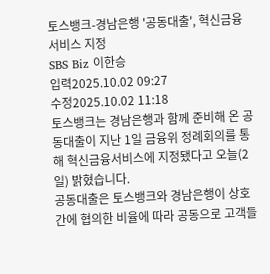토스뱅크-경남은행 '공동대출', 혁신금융서비스 지정
SBS Biz 이한승
입력2025.10.02 09:27
수정2025.10.02 11:18
토스뱅크는 경남은행과 함께 준비해 온 공동대출이 지난 1일 금융위 정례회의를 통해 혁신금융서비스에 지정됐다고 오늘(2일) 밝혔습니다.
공동대출은 토스뱅크와 경남은행이 상호 간에 협의한 비율에 따라 공동으로 고객들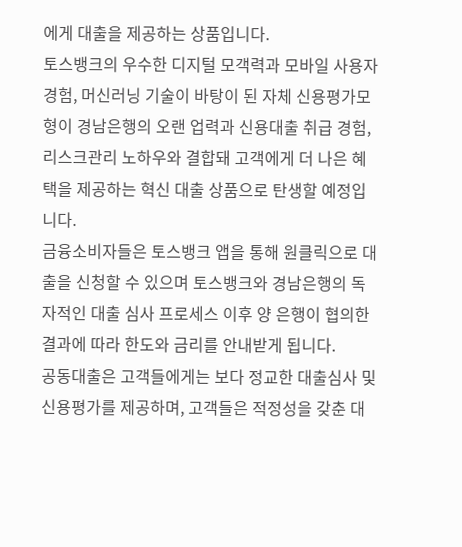에게 대출을 제공하는 상품입니다.
토스뱅크의 우수한 디지털 모객력과 모바일 사용자경험, 머신러닝 기술이 바탕이 된 자체 신용평가모형이 경남은행의 오랜 업력과 신용대출 취급 경험, 리스크관리 노하우와 결합돼 고객에게 더 나은 혜택을 제공하는 혁신 대출 상품으로 탄생할 예정입니다.
금융소비자들은 토스뱅크 앱을 통해 원클릭으로 대출을 신청할 수 있으며 토스뱅크와 경남은행의 독자적인 대출 심사 프로세스 이후 양 은행이 협의한 결과에 따라 한도와 금리를 안내받게 됩니다.
공동대출은 고객들에게는 보다 정교한 대출심사 및 신용평가를 제공하며, 고객들은 적정성을 갖춘 대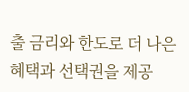출 금리와 한도로 더 나은 혜택과 선택권을 제공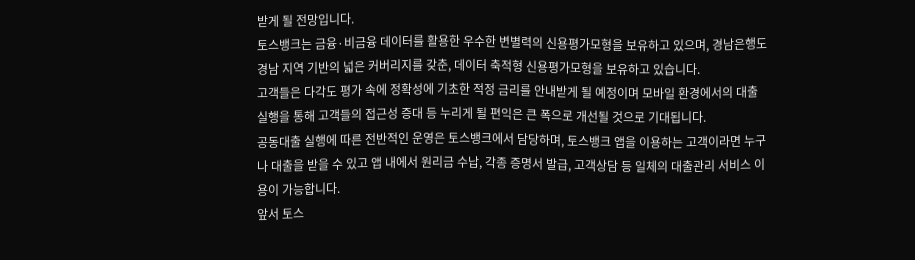받게 될 전망입니다.
토스뱅크는 금융·비금융 데이터를 활용한 우수한 변별력의 신용평가모형을 보유하고 있으며, 경남은행도 경남 지역 기반의 넓은 커버리지를 갖춘, 데이터 축적형 신용평가모형을 보유하고 있습니다.
고객들은 다각도 평가 속에 정확성에 기초한 적정 금리를 안내받게 될 예정이며 모바일 환경에서의 대출 실행을 통해 고객들의 접근성 증대 등 누리게 될 편익은 큰 폭으로 개선될 것으로 기대됩니다.
공동대출 실행에 따른 전반적인 운영은 토스뱅크에서 담당하며, 토스뱅크 앱을 이용하는 고객이라면 누구나 대출을 받을 수 있고 앱 내에서 원리금 수납, 각종 증명서 발급, 고객상담 등 일체의 대출관리 서비스 이용이 가능합니다.
앞서 토스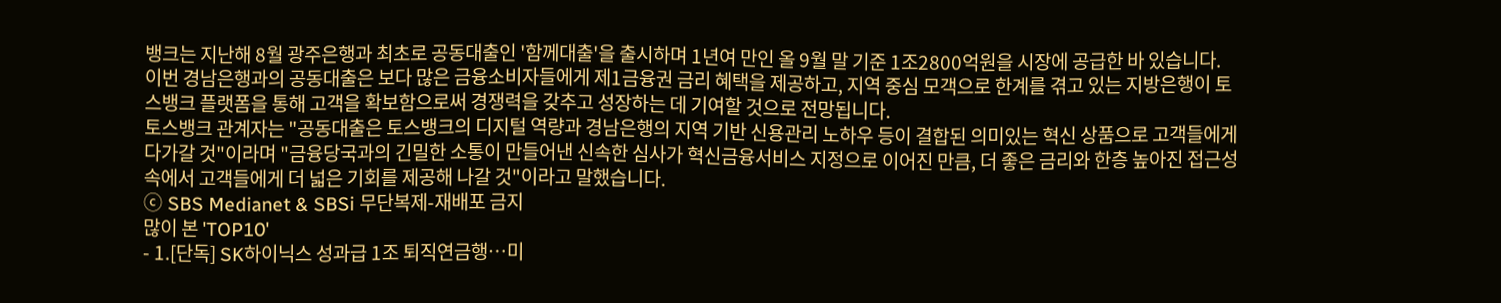뱅크는 지난해 8월 광주은행과 최초로 공동대출인 '함께대출'을 출시하며 1년여 만인 올 9월 말 기준 1조2800억원을 시장에 공급한 바 있습니다.
이번 경남은행과의 공동대출은 보다 많은 금융소비자들에게 제1금융권 금리 혜택을 제공하고, 지역 중심 모객으로 한계를 겪고 있는 지방은행이 토스뱅크 플랫폼을 통해 고객을 확보함으로써 경쟁력을 갖추고 성장하는 데 기여할 것으로 전망됩니다.
토스뱅크 관계자는 "공동대출은 토스뱅크의 디지털 역량과 경남은행의 지역 기반 신용관리 노하우 등이 결합된 의미있는 혁신 상품으로 고객들에게 다가갈 것"이라며 "금융당국과의 긴밀한 소통이 만들어낸 신속한 심사가 혁신금융서비스 지정으로 이어진 만큼, 더 좋은 금리와 한층 높아진 접근성 속에서 고객들에게 더 넓은 기회를 제공해 나갈 것"이라고 말했습니다.
ⓒ SBS Medianet & SBSi 무단복제-재배포 금지
많이 본 'TOP10'
- 1.[단독] SK하이닉스 성과급 1조 퇴직연금행…미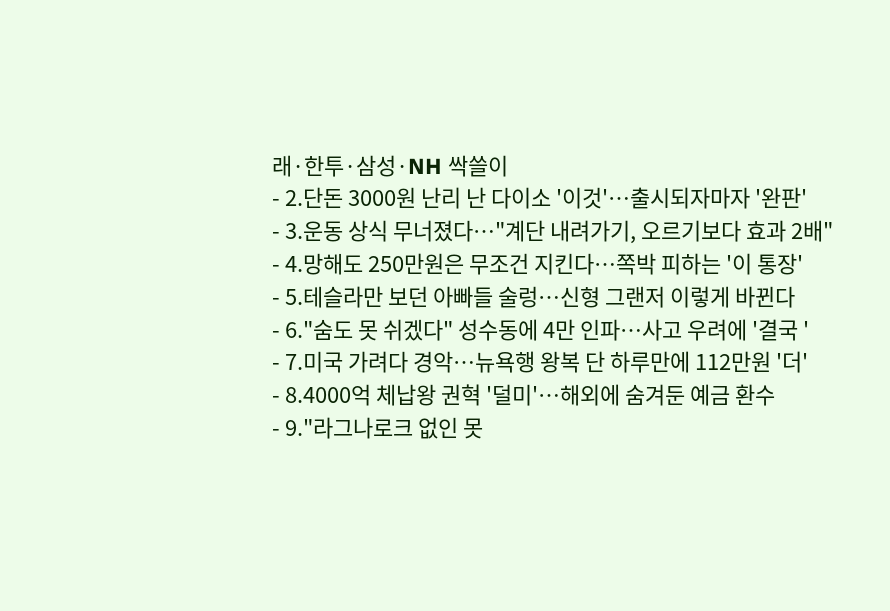래·한투·삼성·NH 싹쓸이
- 2.단돈 3000원 난리 난 다이소 '이것'…출시되자마자 '완판'
- 3.운동 상식 무너졌다…"계단 내려가기, 오르기보다 효과 2배"
- 4.망해도 250만원은 무조건 지킨다…쪽박 피하는 '이 통장'
- 5.테슬라만 보던 아빠들 술렁…신형 그랜저 이렇게 바뀐다
- 6."숨도 못 쉬겠다" 성수동에 4만 인파…사고 우려에 '결국 '
- 7.미국 가려다 경악…뉴욕행 왕복 단 하루만에 112만원 '더'
- 8.4000억 체납왕 권혁 '덜미'…해외에 숨겨둔 예금 환수
- 9."라그나로크 없인 못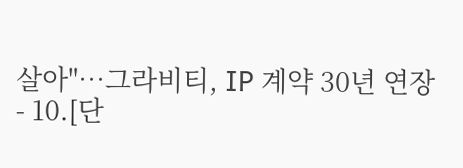살아"…그라비티, IP 계약 30년 연장
- 10.[단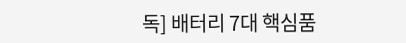독] 배터리 7대 핵심품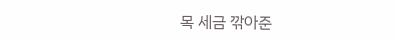목 세금 깎아준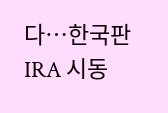다…한국판 IRA 시동